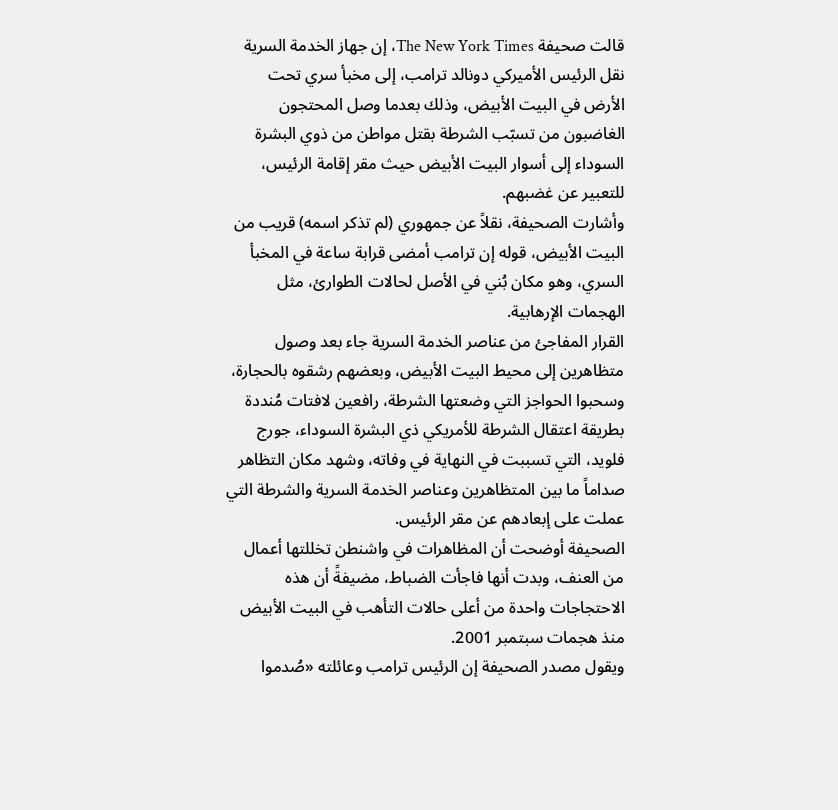قالت صحيفة The New York Times، إن جهاز الخدمة السرية نقل الرئيس الأميركي دونالد ترامب، إلى مخبأ سري تحت الأرض في البيت الأبيض، وذلك بعدما وصل المحتجون الغاضبون من تسبّب الشرطة بقتل مواطن من ذوي البشرة السوداء إلى أسوار البيت الأبيض حيث مقر إقامة الرئيس، للتعبير عن غضبهم.
وأشارت الصحيفة، نقلاً عن جمهوري (لم تذكر اسمه) قريب من البيت الأبيض، قوله إن ترامب أمضى قرابة ساعة في المخبأ السري، وهو مكان بُني في الأصل لحالات الطوارئ، مثل الهجمات الإرهابية.
القرار المفاجئ من عناصر الخدمة السرية جاء بعد وصول متظاهرين إلى محيط البيت الأبيض، وبعضهم رشقوه بالحجارة، وسحبوا الحواجز التي وضعتها الشرطة، رافعين لافتات مُنددة بطريقة اعتقال الشرطة للأمريكي ذي البشرة السوداء، جورج فلويد، التي تسببت في النهاية في وفاته، وشهد مكان التظاهر صداماً ما بين المتظاهرين وعناصر الخدمة السرية والشرطة التي عملت على إبعادهم عن مقر الرئيس.
الصحيفة أوضحت أن المظاهرات في واشنطن تخللتها أعمال من العنف، وبدت أنها فاجأت الضباط، مضيفةً أن هذه الاحتجاجات واحدة من أعلى حالات التأهب في البيت الأبيض منذ هجمات سبتمبر 2001.
ويقول مصدر الصحيفة إن الرئيس ترامب وعائلته «صُدموا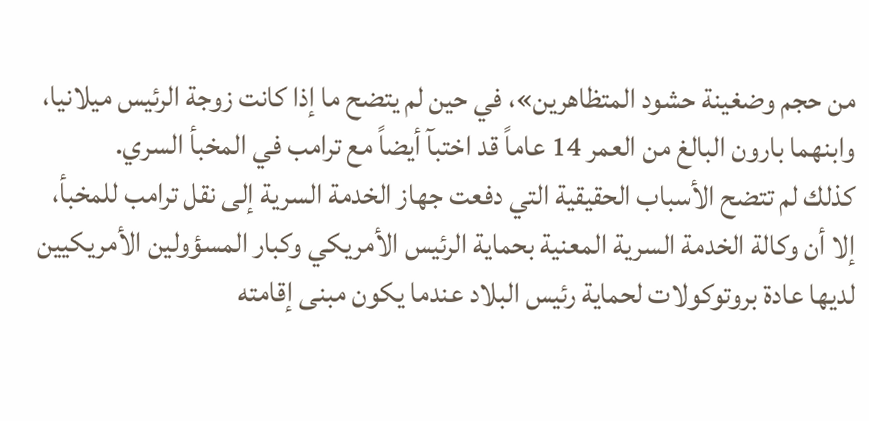من حجم وضغينة حشود المتظاهرين»، في حين لم يتضح ما إذا كانت زوجة الرئيس ميلانيا، وابنهما بارون البالغ من العمر 14 عاماً قد اختبآ أيضاً مع ترامب في المخبأ السري.
كذلك لم تتضح الأسباب الحقيقية التي دفعت جهاز الخدمة السرية إلى نقل ترامب للمخبأ، إلا أن وكالة الخدمة السرية المعنية بحماية الرئيس الأمريكي وكبار المسؤولين الأمريكيين لديها عادة بروتوكولات لحماية رئيس البلاد عندما يكون مبنى إقامته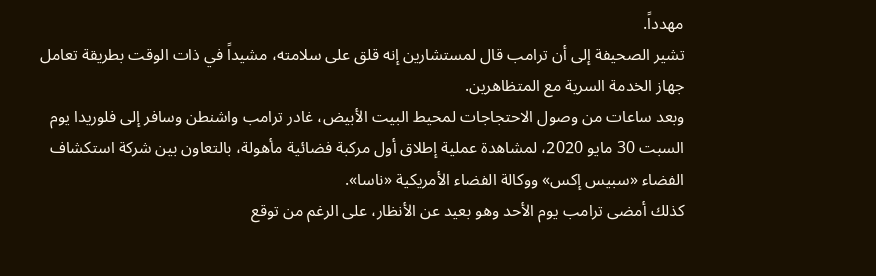مهدداً.
تشير الصحيفة إلى أن ترامب قال لمستشارين إنه قلق على سلامته، مشيداً في ذات الوقت بطريقة تعامل جهاز الخدمة السرية مع المتظاهرين.
وبعد ساعات من وصول الاحتجاجات لمحيط البيت الأبيض، غادر ترامب واشنطن وسافر إلى فلوريدا يوم السبت 30 مايو 2020، لمشاهدة عملية إطلاق أول مركبة فضائية مأهولة، بالتعاون بين شركة استكشاف الفضاء «سبيس إكس» ووكالة الفضاء الأمريكية «ناسا».
كذلك أمضى ترامب يوم الأحد وهو بعيد عن الأنظار، على الرغم من توقع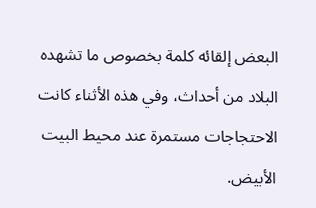البعض إلقائه كلمة بخصوص ما تشهده البلاد من أحداث، وفي هذه الأثناء كانت الاحتجاجات مستمرة عند محيط البيت الأبيض.